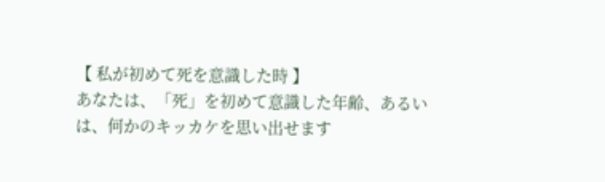【 私が初めて死を意識した時 】
あなたは、「死」を初めて意識した年齢、あるいは、何かのキッカケを思い出せます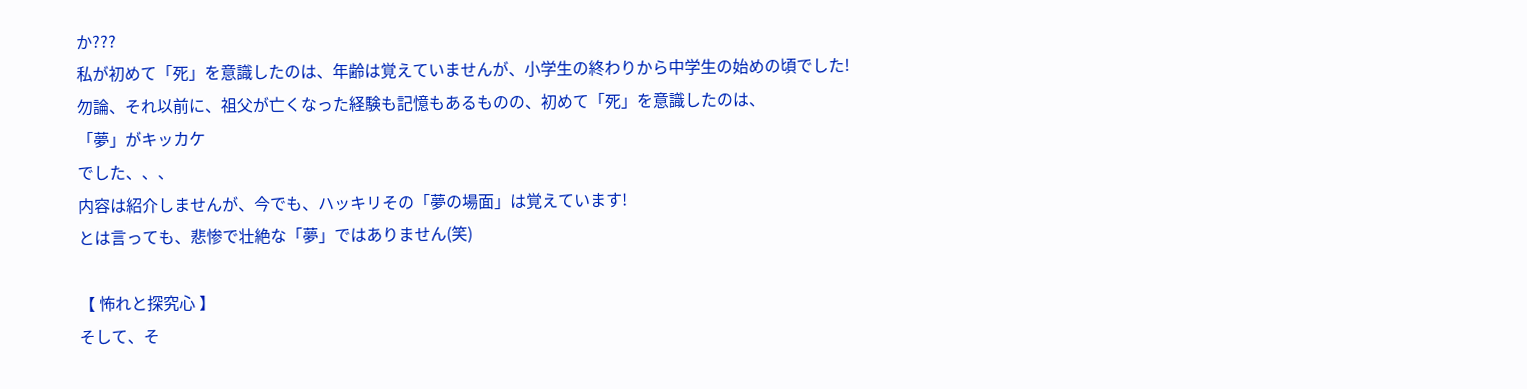か???
私が初めて「死」を意識したのは、年齢は覚えていませんが、小学生の終わりから中学生の始めの頃でした!
勿論、それ以前に、祖父が亡くなった経験も記憶もあるものの、初めて「死」を意識したのは、
「夢」がキッカケ
でした、、、
内容は紹介しませんが、今でも、ハッキリその「夢の場面」は覚えています!
とは言っても、悲惨で壮絶な「夢」ではありません(笑)

【 怖れと探究心 】
そして、そ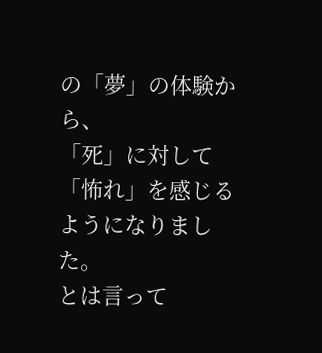の「夢」の体験から、
「死」に対して「怖れ」を感じる
ようになりました。
とは言って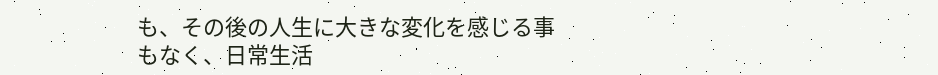も、その後の人生に大きな変化を感じる事もなく、日常生活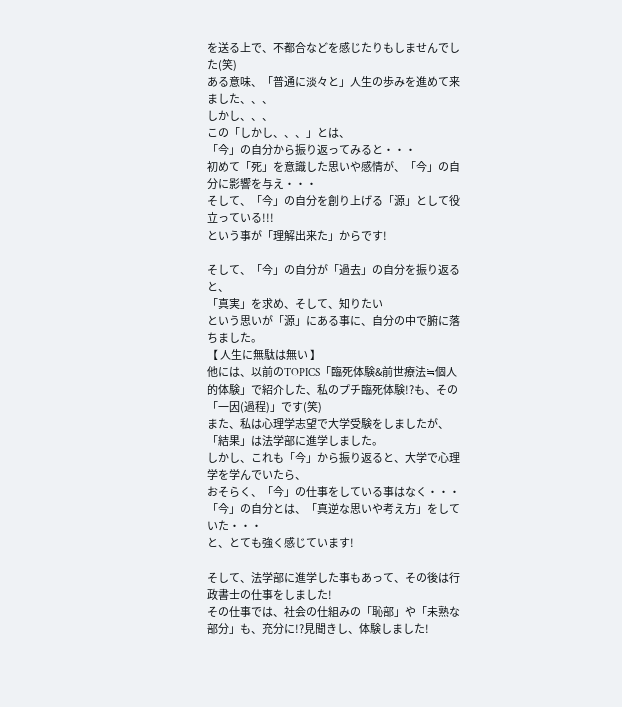を送る上で、不都合などを感じたりもしませんでした(笑)
ある意味、「普通に淡々と」人生の歩みを進めて来ました、、、
しかし、、、
この「しかし、、、」とは、
「今」の自分から振り返ってみると・・・
初めて「死」を意識した思いや感情が、「今」の自分に影響を与え・・・
そして、「今」の自分を創り上げる「源」として役立っている!!!
という事が「理解出来た」からです!

そして、「今」の自分が「過去」の自分を振り返ると、
「真実」を求め、そして、知りたい
という思いが「源」にある事に、自分の中で腑に落ちました。
【 人生に無駄は無い 】
他には、以前のTOPICS「臨死体験&前世療法≒個人的体験」で紹介した、私のプチ臨死体験!?も、その「一因(過程)」です(笑)
また、私は心理学志望で大学受験をしましたが、「結果」は法学部に進学しました。
しかし、これも「今」から振り返ると、大学で心理学を学んでいたら、
おそらく、「今」の仕事をしている事はなく・・・
「今」の自分とは、「真逆な思いや考え方」をしていた・・・
と、とても強く感じています!

そして、法学部に進学した事もあって、その後は行政書士の仕事をしました!
その仕事では、社会の仕組みの「恥部」や「未熟な部分」も、充分に!?見聞きし、体験しました!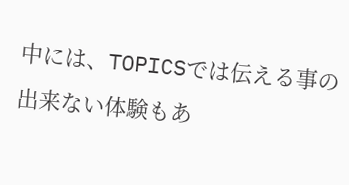中には、TOPICSでは伝える事の出来ない体験もあ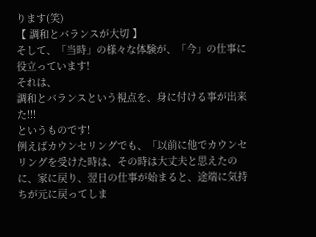ります(笑)
【 調和とバランスが大切 】
そして、「当時」の様々な体験が、「今」の仕事に役立っています!
それは、
調和とバランスという視点を、身に付ける事が出来た!!!
というものです!
例えばカウンセリングでも、「以前に他でカウンセリングを受けた時は、その時は大丈夫と思えたのに、家に戻り、翌日の仕事が始まると、途端に気持ちが元に戻ってしま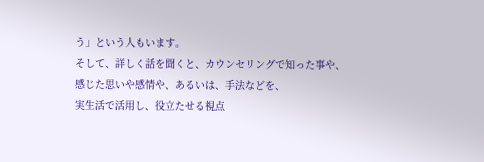う」という人もいます。
そして、詳しく話を聞くと、カウンセリングで知った事や、感じた思いや感情や、あるいは、手法などを、
実生活で活用し、役立たせる視点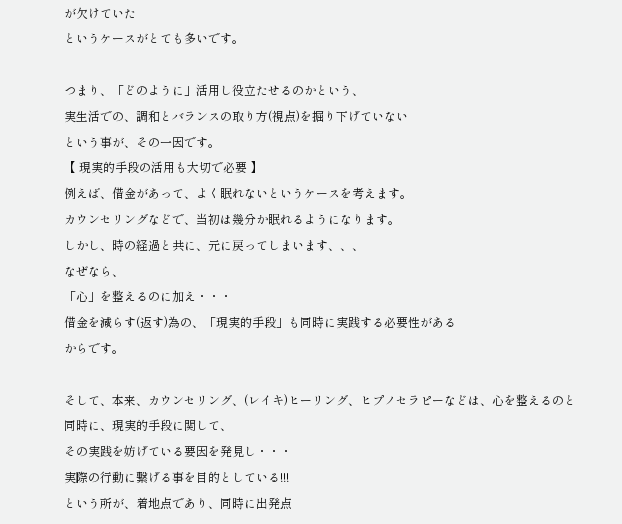が欠けていた
というケースがとても多いです。

つまり、「どのように」活用し役立たせるのかという、
実生活での、調和とバランスの取り方(視点)を掘り下げていない
という事が、その一因です。
【 現実的手段の活用も大切で必要 】
例えば、借金があって、よく眠れないというケースを考えます。
カウンセリングなどで、当初は幾分か眠れるようになります。
しかし、時の経過と共に、元に戻ってしまいます、、、
なぜなら、
「心」を整えるのに加え・・・
借金を減らす(返す)為の、「現実的手段」も同時に実践する必要性がある
からです。

そして、本来、カウンセリング、(レイキ)ヒーリング、ヒプノセラピーなどは、心を整えるのと同時に、現実的手段に関して、
その実践を妨げている要因を発見し・・・
実際の行動に繋げる事を目的としている!!!
という所が、着地点であり、同時に出発点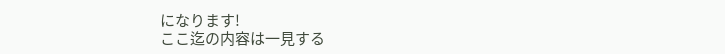になります!
ここ迄の内容は一見する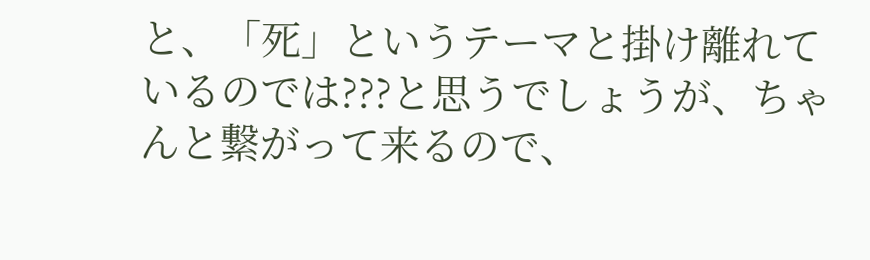と、「死」というテーマと掛け離れているのでは???と思うでしょうが、ちゃんと繋がって来るので、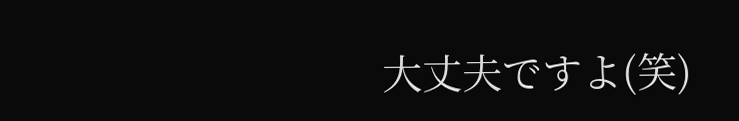大丈夫ですよ(笑)